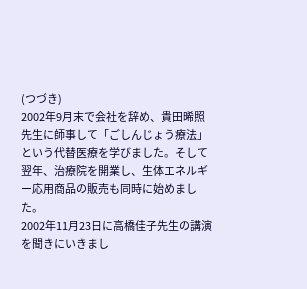(つづき)
2002年9月末で会社を辞め、貴田晞照先生に師事して「ごしんじょう療法」という代替医療を学びました。そして翌年、治療院を開業し、生体エネルギー応用商品の販売も同時に始めました。
2002年11月23日に高橋佳子先生の講演を聞きにいきまし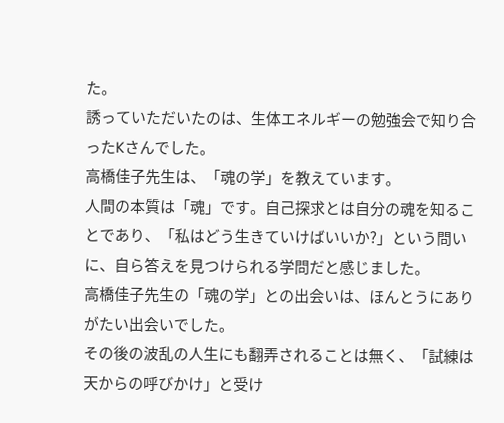た。
誘っていただいたのは、生体エネルギーの勉強会で知り合ったKさんでした。
高橋佳子先生は、「魂の学」を教えています。
人間の本質は「魂」です。自己探求とは自分の魂を知ることであり、「私はどう生きていけばいいか?」という問いに、自ら答えを見つけられる学問だと感じました。
高橋佳子先生の「魂の学」との出会いは、ほんとうにありがたい出会いでした。
その後の波乱の人生にも翻弄されることは無く、「試練は天からの呼びかけ」と受け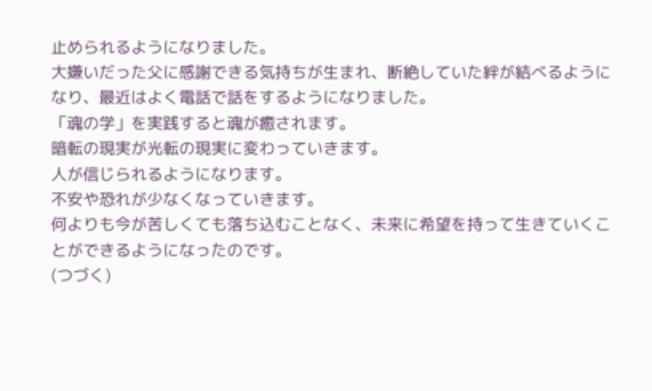止められるようになりました。
大嫌いだった父に感謝できる気持ちが生まれ、断絶していた絆が結べるようになり、最近はよく電話で話をするようになりました。
「魂の学」を実践すると魂が癒されます。
暗転の現実が光転の現実に変わっていきます。
人が信じられるようになります。
不安や恐れが少なくなっていきます。
何よりも今が苦しくても落ち込むことなく、未来に希望を持って生きていくことができるようになったのです。
(つづく)